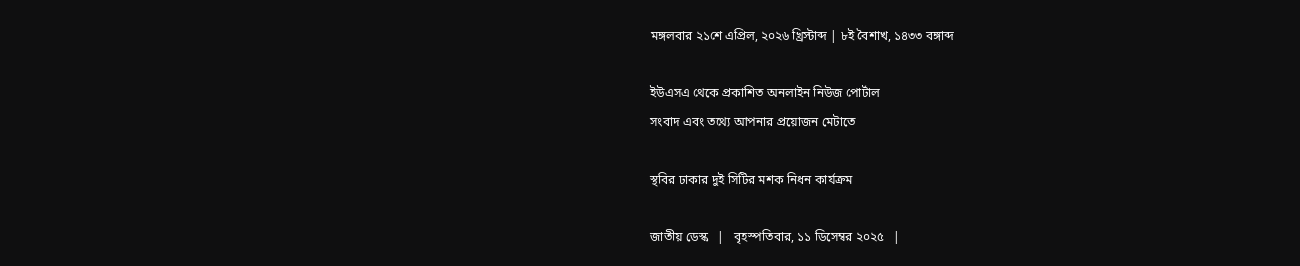মঙ্গলবার ২১শে এপ্রিল, ২০২৬ খ্রিস্টাব্দ | ৮ই বৈশাখ, ১৪৩৩ বঙ্গাব্দ

ইউএসএ থেকে প্রকাশিত অনলাইন নিউজ পোর্টাল
সংবাদ এবং তথ্যে আপনার প্রয়োজন মেটাতে

স্থবির ঢাকার দুই সিটির মশক নিধন কার্যক্রম

জাতীয় ডেস্ক   |   বৃহস্পতিবার, ১১ ডিসেম্বর ২০২৫   |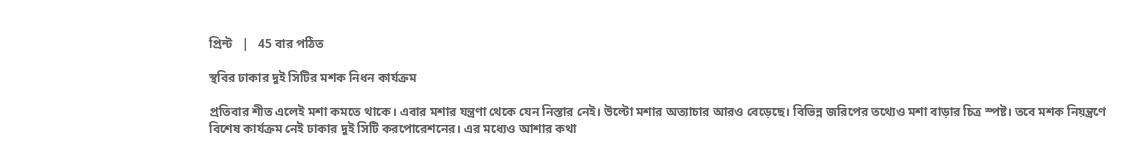প্রিন্ট   |   45 বার পঠিত

স্থবির ঢাকার দুই সিটির মশক নিধন কার্যক্রম

প্রতিবার শীত এলেই মশা কমতে থাকে। এবার মশার যন্ত্রণা থেকে যেন নিস্তার নেই। উল্টো মশার অত্যাচার আরও বেড়েছে। বিভিন্ন জরিপের তথ্যেও মশা বাড়ার চিত্র স্পষ্ট। তবে মশক নিয়ন্ত্রণে বিশেষ কার্যক্রম নেই ঢাকার দুই সিটি করপোরেশনের। এর মধ্যেও আশার কথা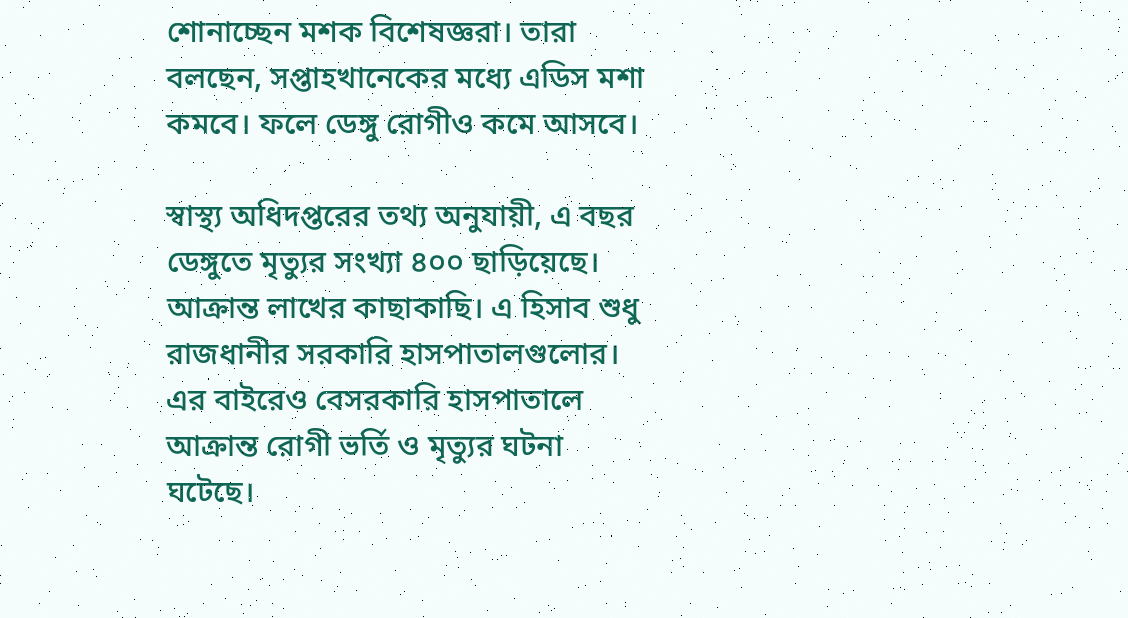শোনাচ্ছেন মশক বিশেষজ্ঞরা। তারা বলছেন, সপ্তাহখানেকের মধ্যে এডিস মশা কমবে। ফলে ডেঙ্গু রোগীও কমে আসবে।

স্বাস্থ্য অধিদপ্তরের তথ্য অনুযায়ী, এ বছর ডেঙ্গুতে মৃত্যুর সংখ্যা ৪০০ ছাড়িয়েছে। আক্রান্ত লাখের কাছাকাছি। এ হিসাব শুধু রাজধানীর সরকারি হাসপাতালগুলোর। এর বাইরেও বেসরকারি হাসপাতালে আক্রান্ত রোগী ভর্তি ও মৃত্যুর ঘটনা ঘটেছে।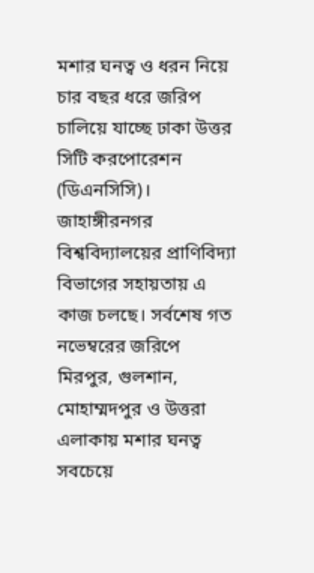মশার ঘনত্ব ও ধরন নিয়ে চার বছর ধরে জরিপ চালিয়ে যাচ্ছে ঢাকা উত্তর সিটি করপোরেশন (ডিএনসিসি)। জাহাঙ্গীরনগর বিশ্ববিদ্যালয়ের প্রাণিবিদ্যা বিভাগের সহায়তায় এ কাজ চলছে। সর্বশেষ গত নভেম্বরের জরিপে মিরপুর, গুলশান, মোহাম্মদপুর ও উত্তরা এলাকায় মশার ঘনত্ব সবচেয়ে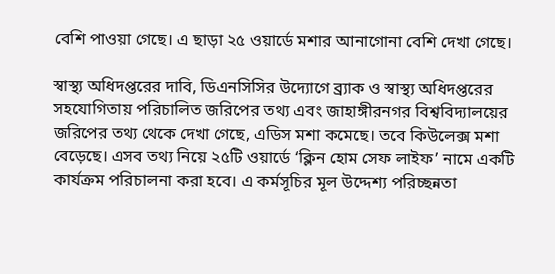বেশি পাওয়া গেছে। এ ছাড়া ২৫ ওয়ার্ডে মশার আনাগোনা বেশি দেখা গেছে।

স্বাস্থ্য অধিদপ্তরের দাবি, ডিএনসিসির উদ্যোগে ব্র্যাক ও স্বাস্থ্য অধিদপ্তরের সহযোগিতায় পরিচালিত জরিপের তথ্য এবং জাহাঙ্গীরনগর বিশ্ববিদ্যালয়ের জরিপের তথ্য থেকে দেখা গেছে, এডিস মশা কমেছে। তবে কিউলেক্স মশা বেড়েছে। এসব তথ্য নিয়ে ২৫টি ওয়ার্ডে ‘ক্লিন হোম সেফ লাইফ’ নামে একটি কার্যক্রম পরিচালনা করা হবে। এ কর্মসূচির মূল উদ্দেশ্য পরিচ্ছন্নতা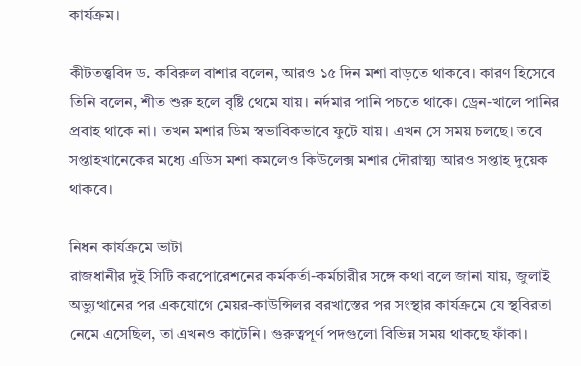কার্যক্রম।

কীটতত্ত্ববিদ ড. কবিরুল বাশার বলেন, আরও ১৫ দিন মশা বাড়তে থাকবে। কারণ হিসেবে তিনি বলেন, শীত শুরু হলে বৃষ্টি থেমে যায়। নর্দমার পানি পচতে থাকে। ড্রেন-খালে পানির প্রবাহ থাকে না। তখন মশার ডিম স্বভাবিকভাবে ফুটে যায়। এখন সে সময় চলছে। তবে সপ্তাহখানেকের মধ্যে এডিস মশা কমলেও কিউলেক্স মশার দৌরাত্ম্য আরও সপ্তাহ দুয়েক থাকবে।

নিধন কার্যক্রমে ভাটা
রাজধানীর দুই সিটি করপোরেশনের কর্মকর্তা-কর্মচারীর সঙ্গে কথা বলে জানা যায়, জুলাই অভ্যুত্থানের পর একযোগে মেয়র-কাউন্সিলর বরখাস্তের পর সংস্থার কার্যক্রমে যে স্থবিরতা নেমে এসেছিল, তা এখনও কাটেনি। গুরুত্বপূর্ণ পদগুলো বিভিন্ন সময় থাকছে ফাঁকা।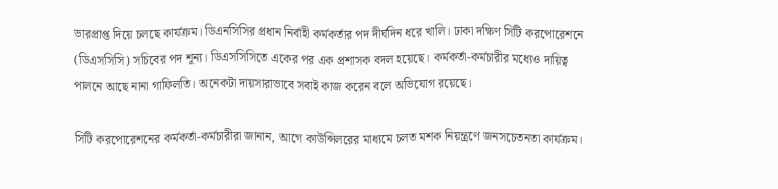ভারপ্রাপ্ত দিয়ে চলছে কার্যক্রম। ডিএনসিসির প্রধান নির্বাহী কর্মকর্তার পদ দীর্ঘদিন ধরে খালি। ঢাকা দক্ষিণ সিটি করপোরেশনে (ডিএসসিসি) সচিবের পদ শূন্য। ডিএসসিসিতে একের পর এক প্রশাসক বদল হয়েছে। কর্মকর্তা-কর্মচারীর মধ্যেও দায়িত্ব পালনে আছে নানা গাফিলতি। অনেকটা দায়সারাভাবে সবাই কাজ করেন বলে অভিযোগ রয়েছে।

সিটি করপোরেশনের কর্মকর্তা-কর্মচারীরা জানান, আগে কাউন্সিলরের মাধ্যমে চলত মশক নিয়ন্ত্রণে জনসচেতনতা কার্যক্রম।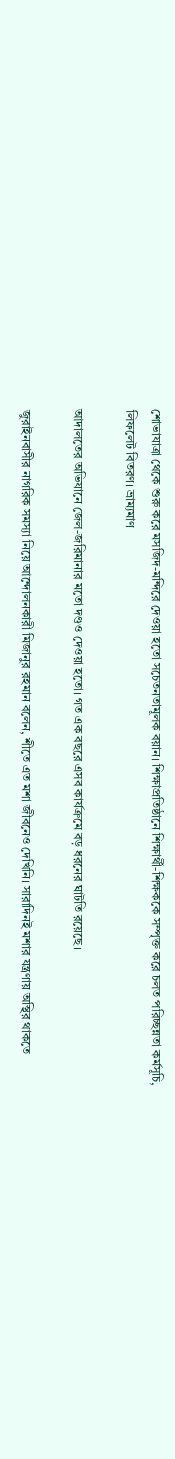শোভাযাত্রা থেকে শুরু করে মসজিদ-মন্দিরে দেওয়া হতো সচেতনতামূলক বয়ান। শিক্ষাপ্রতিষ্ঠানে শিক্ষার্থী-শিক্ষককে সম্পৃক্ত করে চলত পরিচ্ছন্নতা কর্মসূচি, লিফলেট বিতরণ। ভ্রাম্যমাণ

আদালতের অভিযানে জেল-জরিমানার মতো দণ্ডও দেওয়া হতো। গত এক বছরে এসব কার্যক্রমে বড় ধরনের ঘাটতি রয়েছে।

জুরাইনবাসীর নাগরিক সমস্যা নিয়ে আন্দোলনকারী মিজানুর রহমান বলেন, শীতে এত মশা জীবনেও দেখিনি। সারাদিনই মশার যন্ত্রণায় অস্থির থাকতে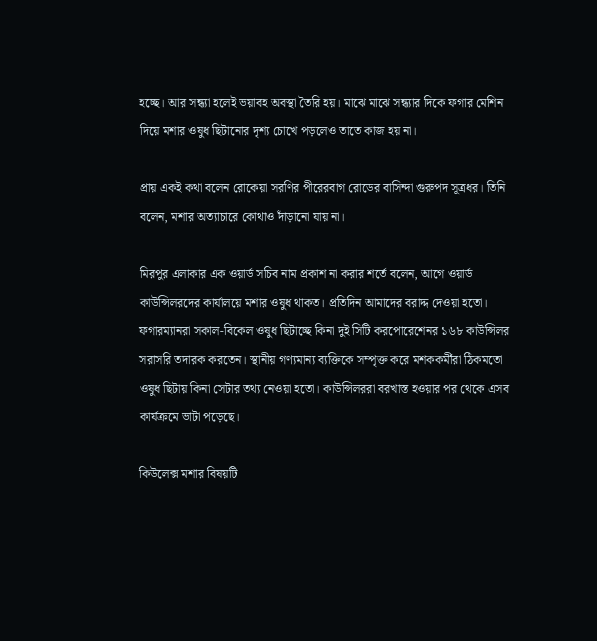হচ্ছে। আর সন্ধ্যা হলেই ভয়াবহ অবস্থা তৈরি হয়। মাঝে মাঝে সন্ধ্যার দিকে ফগার মেশিন দিয়ে মশার ওষুধ ছিটানোর দৃশ্য চোখে পড়লেও তাতে কাজ হয় না।

প্রায় একই কথা বলেন রোকেয়া সরণির পীরেরবাগ রোডের বাসিন্দা গুরুপদ সূত্রধর। তিনি বলেন, মশার অত্যাচারে কোথাও দাঁড়ানো যায় না।

মিরপুর এলাকার এক ওয়ার্ড সচিব নাম প্রকাশ না করার শর্তে বলেন, আগে ওয়ার্ড কাউন্সিলরদের কার্যালয়ে মশার ওষুধ থাকত। প্রতিদিন আমাদের বরাদ্দ দেওয়া হতো। ফগারম্যানরা সকাল-বিকেল ওষুধ ছিটাচ্ছে কিনা দুই সিটি করপোরেশেনর ১৬৮ কাউন্সিলর সরাসরি তদারক করতেন। স্থানীয় গণ্যমান্য ব্যক্তিকে সম্পৃক্ত করে মশককর্মীরা ঠিকমতো ওষুধ ছিটায় কিনা সেটার তথ্য নেওয়া হতো। কাউন্সিলররা বরখাস্ত হওয়ার পর থেকে এসব কার্যক্রমে ভাটা পড়েছে।

কিউলেক্স মশার বিষয়টি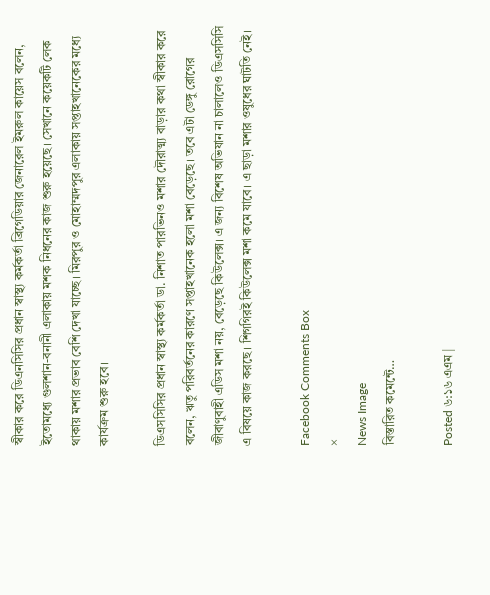স্বীকার করে ডিএনসিসির প্রধান স্বাস্থ্য কর্মকর্তা ব্রিগেডিয়ার জেনারেল ইমরুল কায়েস বলেন, ইতোমধ্যে গুলশান-বনানী এলাকায় মশক নিধনের কাজ শুরু হয়েছে। সেখানে কয়েকটি লেক থাকায় মশার প্রভাব বেশি দেখা যাচ্ছে। মিরপুর ও মোহাম্মদপুর এলাকায় সপ্তাহখানেকের মধ্যে কার্যক্রম শুরু হবে।

ডিএসসিসির প্রধান স্বাস্থ্য কর্মকর্তা ডা. নিশাত পারভিনও মশার দৌরাত্ম্য বাড়ার কথা স্বীকার করে বলেন, ঋতু পরিবর্তনের কারণে সপ্তাহখানেক হলো মশা বেড়েছে। তবে এটা ডেঙ্গু রোগের জীবাণুবাহী এডিস মশা নয়, বেড়েছে কিউলেক্স। এ জন্য বিশেষ অভিযান না চালালেও ডিএসসিসি এ বিষয়ে কাজ করছে। শিগগিরই কিউলেক্স মশা কমে যাবে। এ ছাড়া মশার ওষুধের ঘাটতি নেই।

Facebook Comments Box
×
News Image
বিস্তারিত কমেন্টে…

Posted ৬:১৬ এএম |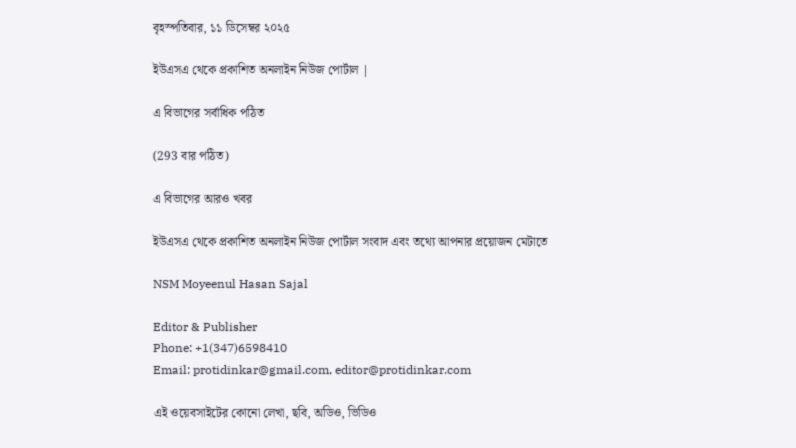বৃহস্পতিবার, ১১ ডিসেম্বর ২০২৫

ইউএসএ থেকে প্রকাশিত অনলাইন নিউজ পোর্টাল |

এ বিভাগের সর্বাধিক পঠিত

(293 বার পঠিত)

এ বিভাগের আরও খবর

ইউএসএ থেকে প্রকাশিত অনলাইন নিউজ পোর্টাল সংবাদ এবং তথ্যে আপনার প্রয়োজন মেটাতে

NSM Moyeenul Hasan Sajal

Editor & Publisher
Phone: +1(347)6598410
Email: protidinkar@gmail.com, editor@protidinkar.com

এই ওয়েবসাইটের কোনো লেখা, ছবি, অডিও, ভিডিও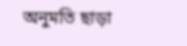অনুমতি ছাড়া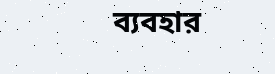ব্যবহার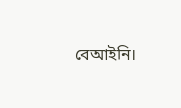বেআইনি।